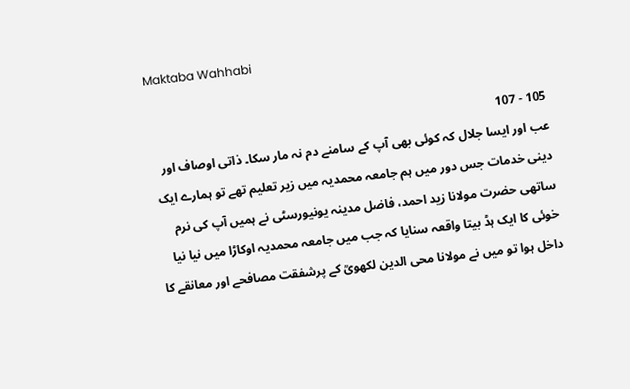Maktaba Wahhabi

105 - 107
عب اور ایسا جلال کہ کوئی بھی آپ کے سامنے دم نہ مار سکا۔ ذاتی اوصاف اور دینی خدمات جس دور میں ہم جامعہ محمدیہ میں زیر تعلیم تھے تو ہمارے ایک ساتھی حضرت مولانا زید احمد، فاضل مدینہ یونیورسٹی نے ہمیں آپ کی نرم خوئی کا ایک ہڈ بیتا واقعہ سنایا کہ جب میں جامعہ محمدیہ اوکاڑا میں نیا نیا داخل ہوا تو میں نے مولانا محی الدین لکھویؒ کے پرشفقت مصافحے اور معانقے کا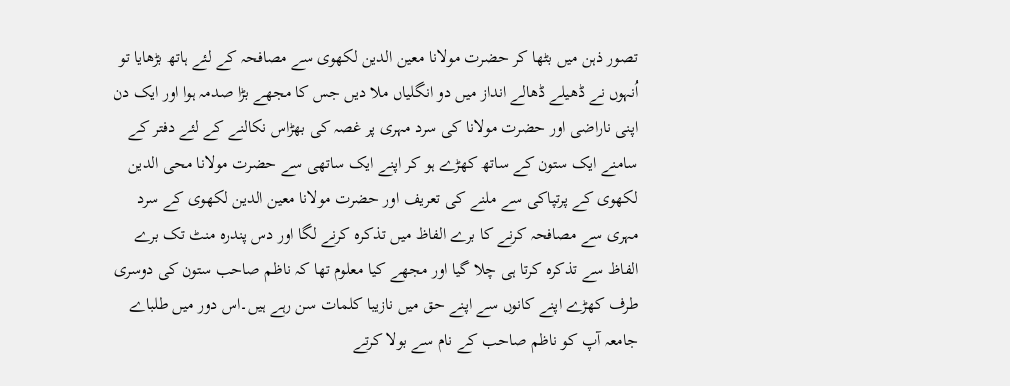تصور ذہن میں بٹھا کر حضرت مولانا معین الدین لکھوی سے مصافحہ کے لئے ہاتھ بڑھایا تو اُنہوں نے ڈھیلے ڈھالے انداز میں دو انگلیاں ملا دیں جس کا مجھے بڑا صدمہ ہوا اور ایک دن اپنی ناراضی اور حضرت مولانا کی سرد مہری پر غصہ کی بھڑاس نکالنے کے لئے دفتر کے سامنے ایک ستون کے ساتھ کھڑے ہو کر اپنے ایک ساتھی سے حضرت مولانا محی الدین لکھوی کے پرتپاکی سے ملنے کی تعریف اور حضرت مولانا معین الدین لکھوی کے سرد مہری سے مصافحہ کرنے کا برے الفاظ میں تذکرہ کرنے لگا اور دس پندرہ منٹ تک برے الفاظ سے تذکرہ کرتا ہی چلا گیا اور مجھے کیا معلوم تھا کہ ناظم صاحب ستون کی دوسری طرف کھڑے اپنے کانوں سے اپنے حق میں نازیبا کلمات سن رہے ہیں۔اس دور میں طلباے جامعہ آپ کو ناظم صاحب کے نام سے بولا کرتے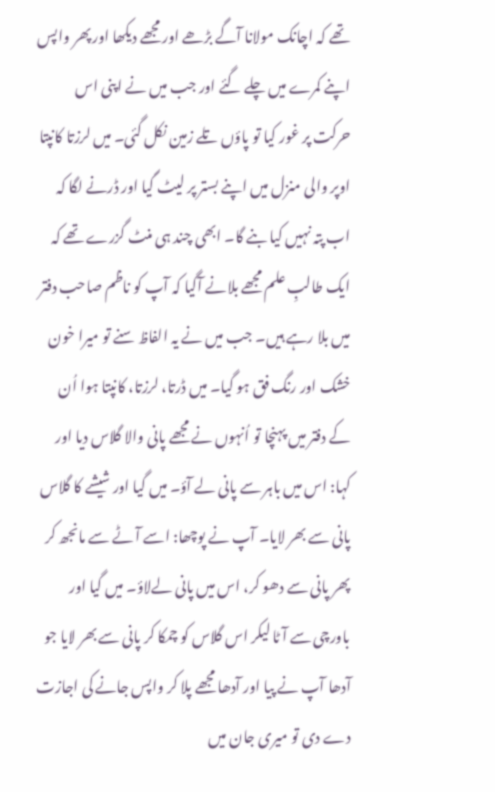تھے کہ اچانک مولانا آگے بڑھے اور مجھے دیکھا اور پھر واپس اپنے کمرے میں چلے گئے اور جب میں نے اپنی اس حرکت پر غور کیا تو پاؤں تلے زمین نکل گئی۔ میں لرزتا کانپتا اوپر والی منزل میں اپنے بستر پر لیٹ گیا اور ڈرنے لگا کہ اب پتہ نہیں کیا بنے گا۔ ابھی چند ہی منٹ گزرے تھے کہ ایک طالبِ علم مجھے بلانے آگیا کہ آپ کو ناظم صاحب دفتر میں بلا رہے ہیں۔ جب میں نے یہ الفاظ سنے تو میرا خون خشک اور رنگ فق ہو گیا۔ میں ڈرتا، لرزتا، کانپتا ہوا اُن کے دفتر میں پہنچا تو اُنہوں نے مجھے پانی والا گلاس دیا اور کہا: اس میں باہر سے پانی لے آؤ۔ میں گیا اور شیشے کا گلاس پانی سے بھر لایا۔ آپ نے پوچھا: اسے آٹے سے مانجھ کر پھر پانی سے دھو کر، اس میں پانی لےلاؤ۔ میں گیا اور باورچی سے آٹا لیکر اس گلاس کو چمکا کر پانی سے بھر لایا جو آدھا آپ نے پیا اور آدھا مجھے پلا کر واپس جانے کی اجازت دے دی تو میری جان میں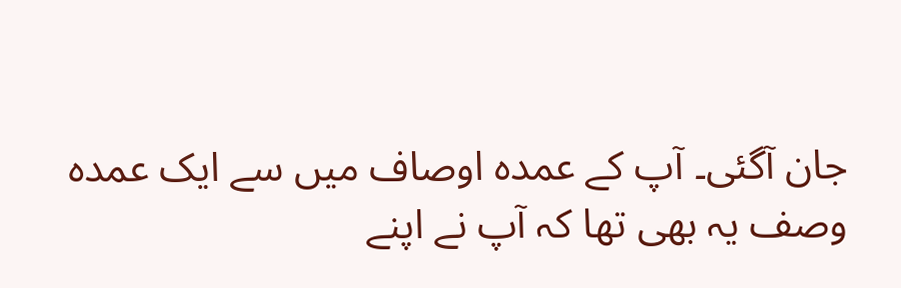جان آگئی۔ آپ کے عمدہ اوصاف میں سے ایک عمدہ وصف یہ بھی تھا کہ آپ نے اپنے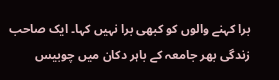برا کہنے والوں کو کبھی برا نہیں کہا۔ ایک صاحب زندگی بھر جامعہ کے باہر دکان میں چوبیس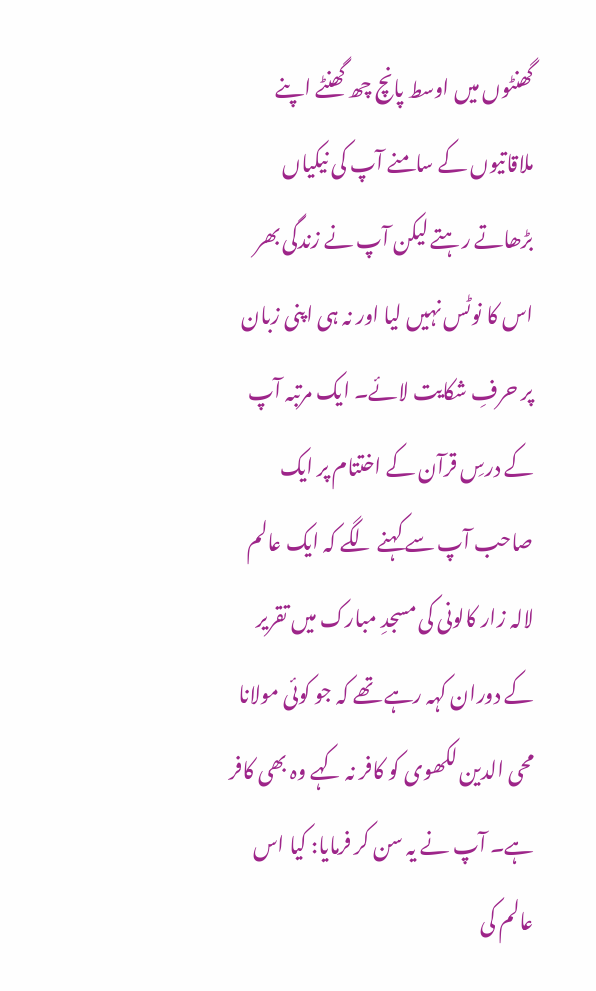گھنٹوں میں اوسط پانچ چھ گھنٹے اپنے ملاقاتیوں کے سامنے آپ کی نیکیاں بڑھاتے رہتے لیکن آپ نے زندگی بھر اس کا نوٹس نہیں لیا اور نہ ہی اپنی زبان پر حرفِ شکایت لائے۔ ایک مرتبہ آپ کے درسِ قرآن کے اختتام پر ایک صاحب آپ سے کہنے لگے کہ ایک عالم لالہ زار کالونی کی مسجدِ مبارک میں تقریر کے دوران کہہ رہے تھے کہ جو کوئی مولانا محی الدین لکھوی کو کافر نہ کہے وہ بھی کافر ہے۔ آپ نے یہ سن کر فرمایا: کیا اس عالم کی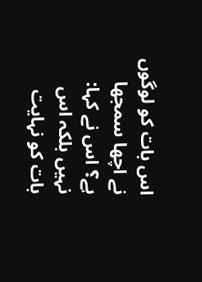اس بات کو لوگوں نے اچھا سمجھا ہے؟ اس نے کہا: نہیں بلکہ اس بات کو نہایت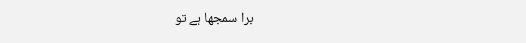برا سمجھا ہے تو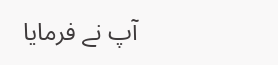آپ نے فرمایا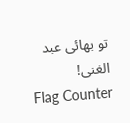تو بھائی عبد الغنی!
Flag Counter